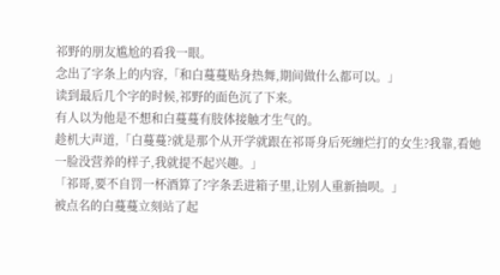祁野的朋友尴尬的看我一眼。
念出了字条上的内容,「和白蔓蔓贴身热舞,期间做什么都可以。」
读到最后几个字的时候,祁野的面色沉了下来。
有人以为他是不想和白蔓蔓有肢体接触才生气的。
趁机大声道,「白蔓蔓?就是那个从开学就跟在祁哥身后死缠烂打的女生?我靠,看她一脸没营养的样子,我就提不起兴趣。」
「祁哥,要不自罚一杯酒算了?字条丢进箱子里,让别人重新抽呗。」
被点名的白蔓蔓立刻站了起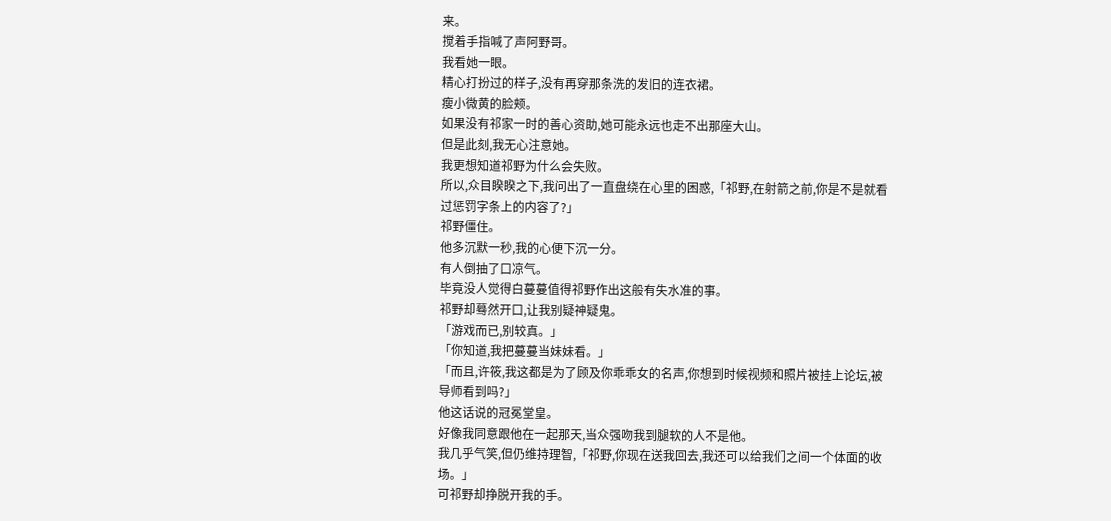来。
搅着手指喊了声阿野哥。
我看她一眼。
精心打扮过的样子,没有再穿那条洗的发旧的连衣裙。
瘦小微黄的脸颊。
如果没有祁家一时的善心资助,她可能永远也走不出那座大山。
但是此刻,我无心注意她。
我更想知道祁野为什么会失败。
所以,众目睽睽之下,我问出了一直盘绕在心里的困惑,「祁野,在射箭之前,你是不是就看过惩罚字条上的内容了?」
祁野僵住。
他多沉默一秒,我的心便下沉一分。
有人倒抽了口凉气。
毕竟没人觉得白蔓蔓值得祁野作出这般有失水准的事。
祁野却蓦然开口,让我别疑神疑鬼。
「游戏而已,别较真。」
「你知道,我把蔓蔓当妹妹看。」
「而且,许筱,我这都是为了顾及你乖乖女的名声,你想到时候视频和照片被挂上论坛,被导师看到吗?」
他这话说的冠冕堂皇。
好像我同意跟他在一起那天,当众强吻我到腿软的人不是他。
我几乎气笑,但仍维持理智,「祁野,你现在送我回去,我还可以给我们之间一个体面的收场。」
可祁野却挣脱开我的手。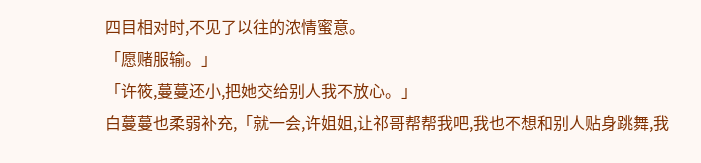四目相对时,不见了以往的浓情蜜意。
「愿赌服输。」
「许筱,蔓蔓还小,把她交给别人我不放心。」
白蔓蔓也柔弱补充,「就一会,许姐姐,让祁哥帮帮我吧,我也不想和别人贴身跳舞,我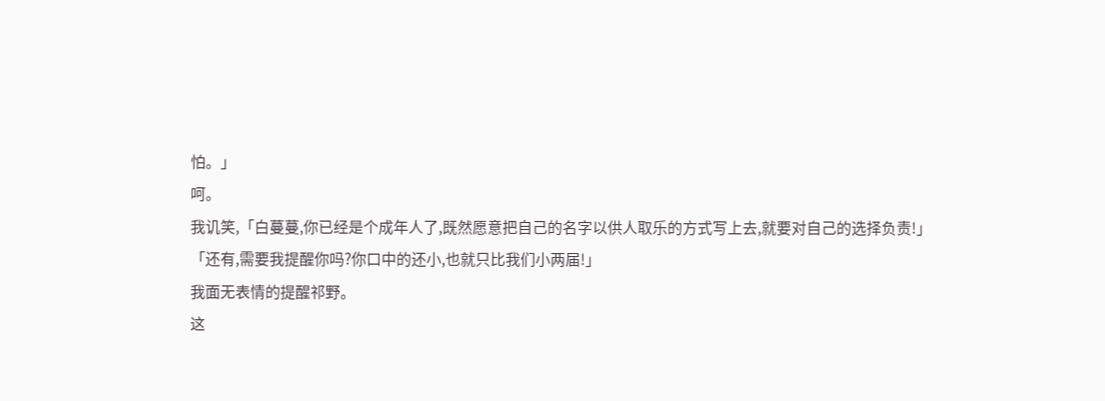怕。」
呵。
我讥笑,「白蔓蔓,你已经是个成年人了,既然愿意把自己的名字以供人取乐的方式写上去,就要对自己的选择负责!」
「还有,需要我提醒你吗?你口中的还小,也就只比我们小两届!」
我面无表情的提醒祁野。
这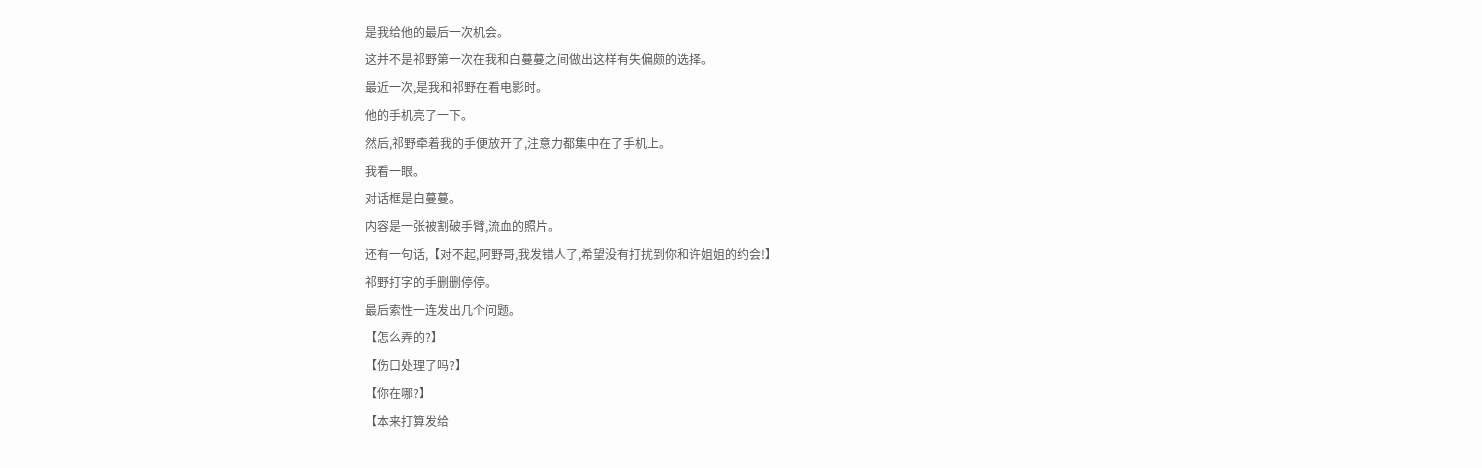是我给他的最后一次机会。
这并不是祁野第一次在我和白蔓蔓之间做出这样有失偏颇的选择。
最近一次,是我和祁野在看电影时。
他的手机亮了一下。
然后,祁野牵着我的手便放开了,注意力都集中在了手机上。
我看一眼。
对话框是白蔓蔓。
内容是一张被割破手臂,流血的照片。
还有一句话,【对不起,阿野哥,我发错人了,希望没有打扰到你和许姐姐的约会!】
祁野打字的手删删停停。
最后索性一连发出几个问题。
【怎么弄的?】
【伤口处理了吗?】
【你在哪?】
【本来打算发给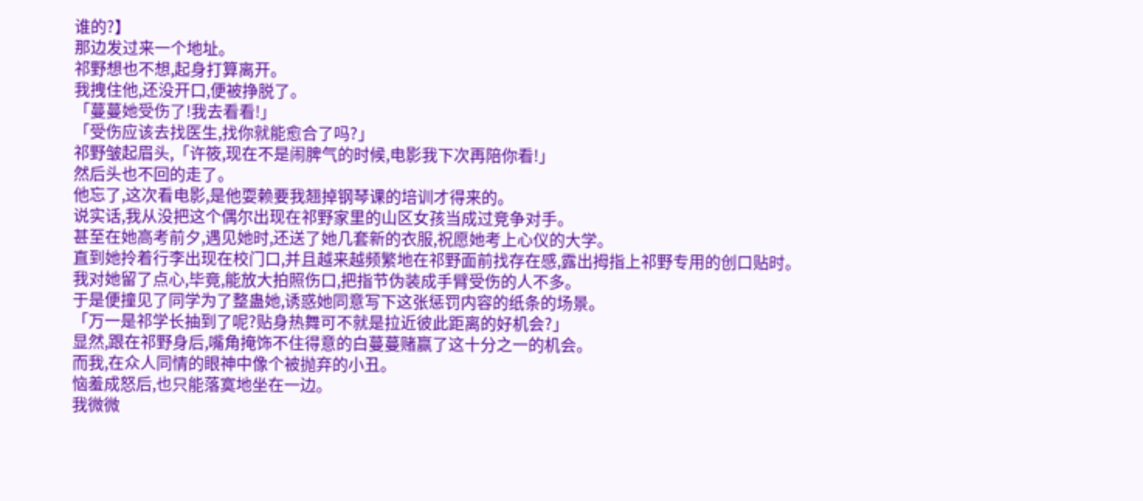谁的?】
那边发过来一个地址。
祁野想也不想,起身打算离开。
我拽住他,还没开口,便被挣脱了。
「蔓蔓她受伤了!我去看看!」
「受伤应该去找医生,找你就能愈合了吗?」
祁野皱起眉头,「许筱,现在不是闹脾气的时候,电影我下次再陪你看!」
然后头也不回的走了。
他忘了,这次看电影,是他耍赖要我翘掉钢琴课的培训才得来的。
说实话,我从没把这个偶尔出现在祁野家里的山区女孩当成过竞争对手。
甚至在她高考前夕,遇见她时,还送了她几套新的衣服,祝愿她考上心仪的大学。
直到她拎着行李出现在校门口,并且越来越频繁地在祁野面前找存在感,露出拇指上祁野专用的创口贴时。
我对她留了点心,毕竟,能放大拍照伤口,把指节伪装成手臂受伤的人不多。
于是便撞见了同学为了整蛊她,诱惑她同意写下这张惩罚内容的纸条的场景。
「万一是祁学长抽到了呢?贴身热舞可不就是拉近彼此距离的好机会?」
显然,跟在祁野身后,嘴角掩饰不住得意的白蔓蔓赌赢了这十分之一的机会。
而我,在众人同情的眼神中像个被抛弃的小丑。
恼羞成怒后,也只能落寞地坐在一边。
我微微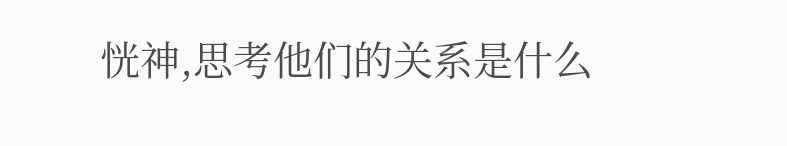恍神,思考他们的关系是什么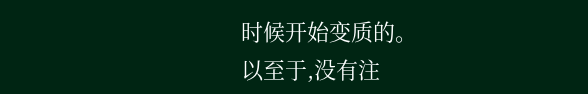时候开始变质的。
以至于,没有注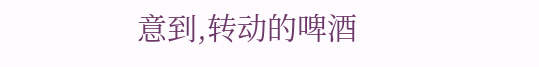意到,转动的啤酒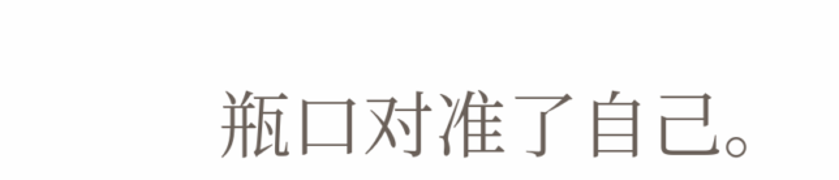瓶口对准了自己。